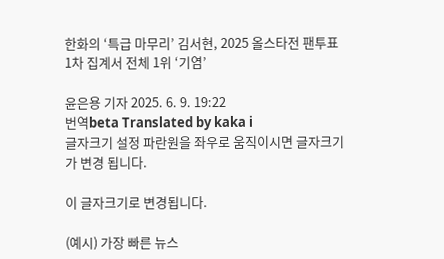한화의 ‘특급 마무리’ 김서현, 2025 올스타전 팬투표 1차 집계서 전체 1위 ‘기염’

윤은용 기자 2025. 6. 9. 19:22
번역beta Translated by kaka i
글자크기 설정 파란원을 좌우로 움직이시면 글자크기가 변경 됩니다.

이 글자크기로 변경됩니다.

(예시) 가장 빠른 뉴스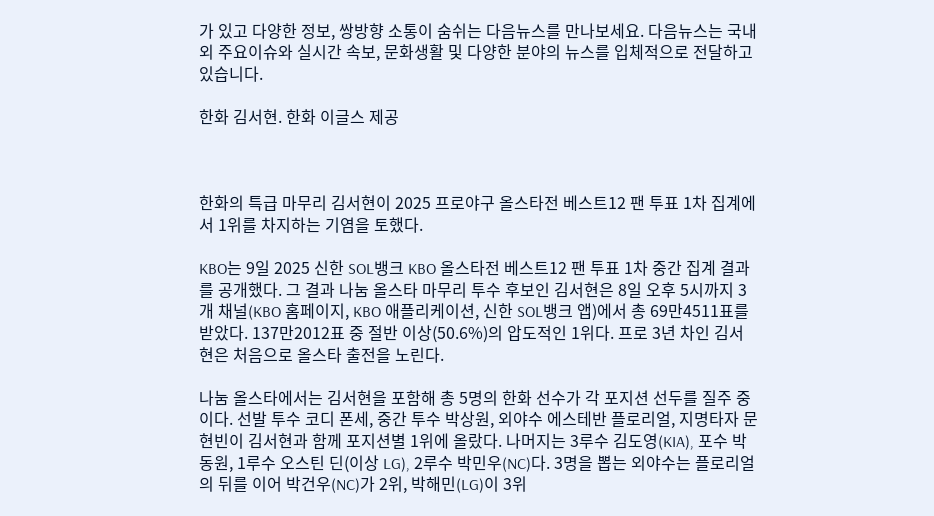가 있고 다양한 정보, 쌍방향 소통이 숨쉬는 다음뉴스를 만나보세요. 다음뉴스는 국내외 주요이슈와 실시간 속보, 문화생활 및 다양한 분야의 뉴스를 입체적으로 전달하고 있습니다.

한화 김서현. 한화 이글스 제공



한화의 특급 마무리 김서현이 2025 프로야구 올스타전 베스트12 팬 투표 1차 집계에서 1위를 차지하는 기염을 토했다.

KBO는 9일 2025 신한 SOL뱅크 KBO 올스타전 베스트12 팬 투표 1차 중간 집계 결과를 공개했다. 그 결과 나눔 올스타 마무리 투수 후보인 김서현은 8일 오후 5시까지 3개 채널(KBO 홈페이지, KBO 애플리케이션, 신한 SOL뱅크 앱)에서 총 69만4511표를 받았다. 137만2012표 중 절반 이상(50.6%)의 압도적인 1위다. 프로 3년 차인 김서현은 처음으로 올스타 출전을 노린다.

나눔 올스타에서는 김서현을 포함해 총 5명의 한화 선수가 각 포지션 선두를 질주 중이다. 선발 투수 코디 폰세, 중간 투수 박상원, 외야수 에스테반 플로리얼, 지명타자 문현빈이 김서현과 함께 포지션별 1위에 올랐다. 나머지는 3루수 김도영(KIA), 포수 박동원, 1루수 오스틴 딘(이상 LG), 2루수 박민우(NC)다. 3명을 뽑는 외야수는 플로리얼의 뒤를 이어 박건우(NC)가 2위, 박해민(LG)이 3위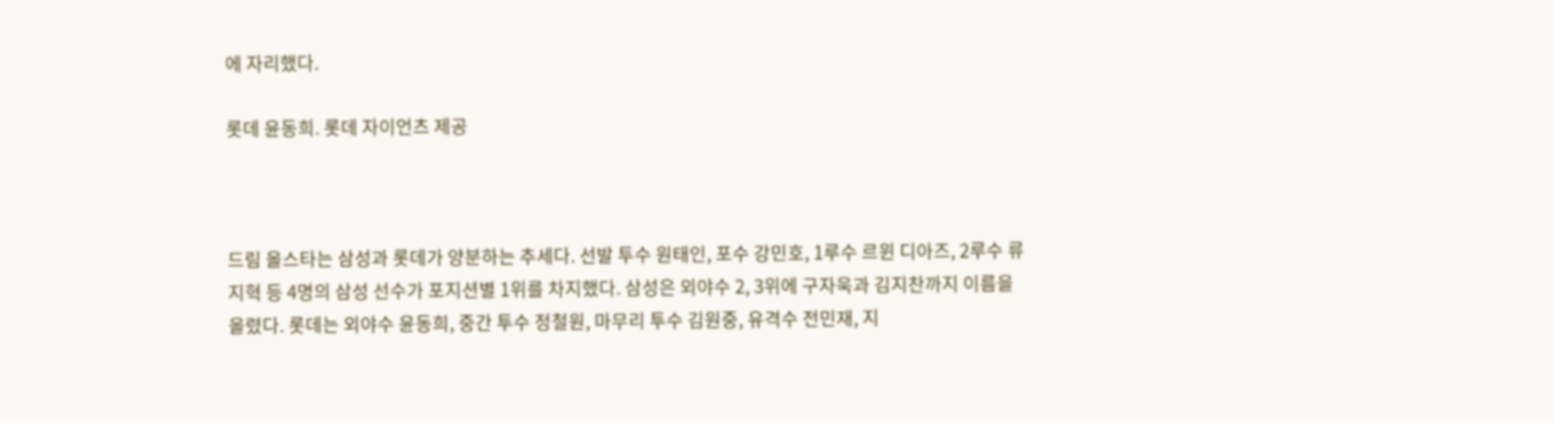에 자리했다.

롯데 윤동희. 롯데 자이언츠 제공



드림 올스타는 삼성과 롯데가 양분하는 추세다. 선발 투수 원태인, 포수 강민호, 1루수 르윈 디아즈, 2루수 류지혁 등 4명의 삼성 선수가 포지션별 1위를 차지했다. 삼성은 외야수 2, 3위에 구자욱과 김지찬까지 이름을 올렸다. 롯데는 외야수 윤동희, 중간 투수 정철원, 마무리 투수 김원중, 유격수 전민재, 지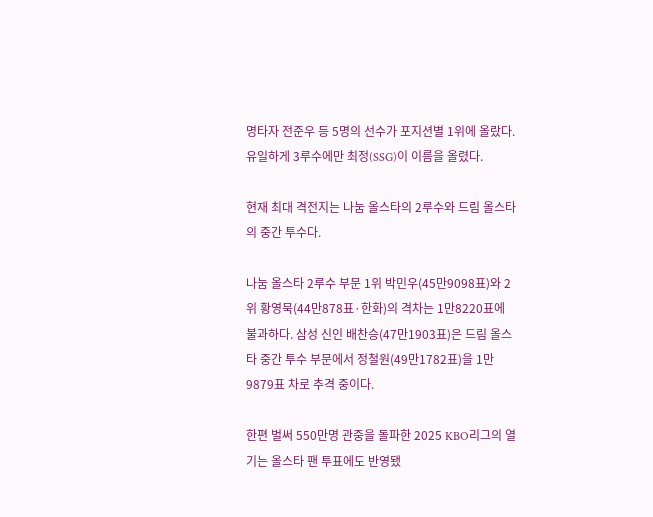명타자 전준우 등 5명의 선수가 포지션별 1위에 올랐다. 유일하게 3루수에만 최정(SSG)이 이름을 올렸다.

현재 최대 격전지는 나눔 올스타의 2루수와 드림 올스타의 중간 투수다.

나눔 올스타 2루수 부문 1위 박민우(45만9098표)와 2위 황영묵(44만878표·한화)의 격차는 1만8220표에 불과하다. 삼성 신인 배찬승(47만1903표)은 드림 올스타 중간 투수 부문에서 정철원(49만1782표)을 1만9879표 차로 추격 중이다.

한편 벌써 550만명 관중을 돌파한 2025 KBO리그의 열기는 올스타 팬 투표에도 반영됐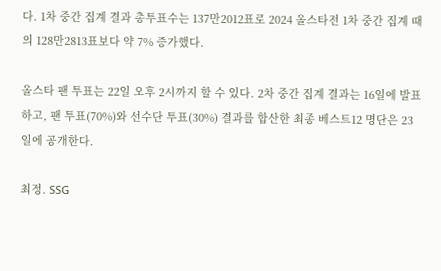다. 1차 중간 집계 결과 총투표수는 137만2012표로 2024 올스타전 1차 중간 집계 때의 128만2813표보다 약 7% 증가했다.

올스타 팬 투표는 22일 오후 2시까지 할 수 있다. 2차 중간 집계 결과는 16일에 발표하고, 팬 투표(70%)와 선수단 투표(30%) 결과를 합산한 최종 베스트12 명단은 23일에 공개한다.

최정. SSG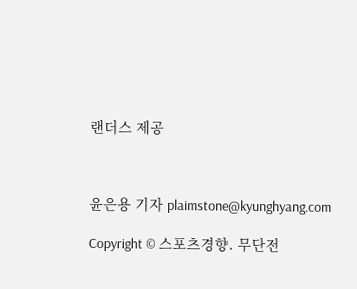랜더스 제공



윤은용 기자 plaimstone@kyunghyang.com

Copyright © 스포츠경향. 무단전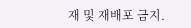재 및 재배포 금지.